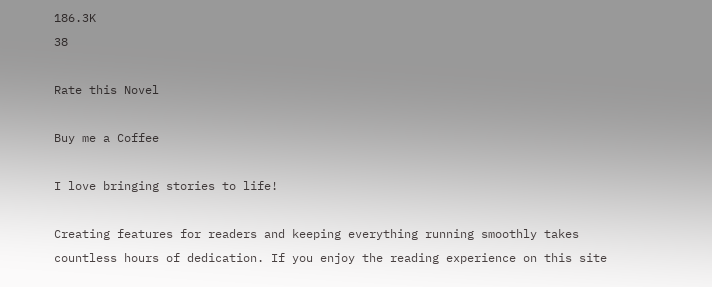186.3K
38

Rate this Novel

Buy me a Coffee

I love bringing stories to life!

Creating features for readers and keeping everything running smoothly takes countless hours of dedication. If you enjoy the reading experience on this site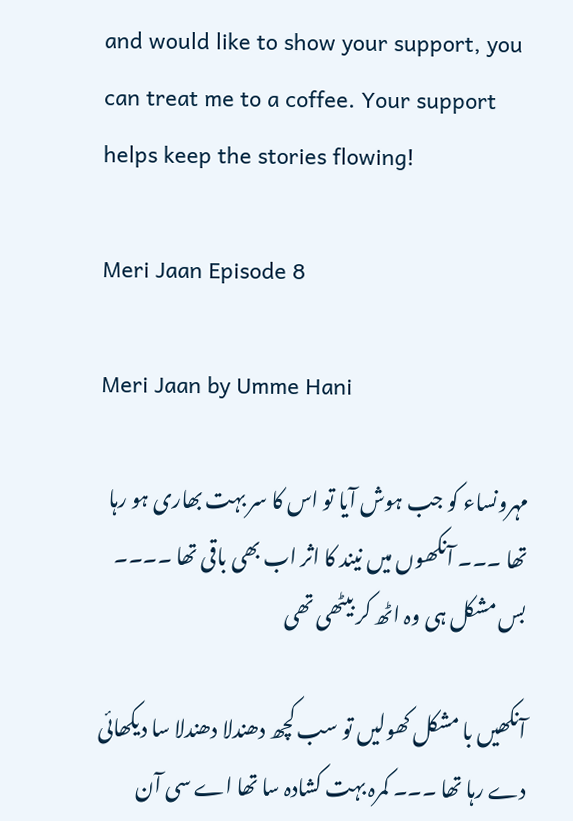and would like to show your support, you can treat me to a coffee. Your support helps keep the stories flowing!

Meri Jaan Episode 8

Meri Jaan by Umme Hani

مہرونساء کو جب ہوش آیا تو اس کا سر بہت بھاری ہو رہا تھا ۔۔۔ آنکھوں میں نیند کا اثر اب بھی باقی تھا ۔۔۔۔ بس مشکل ہی وہ اٹھ کر بیٹھی تھی

آنکھیں با مشکل کھولیں تو سب کچھ دھندلا دھندلا سا دیکھائی دے رہا تھا ۔۔۔ کمرہ بہت کشادہ سا تھا اے سی آن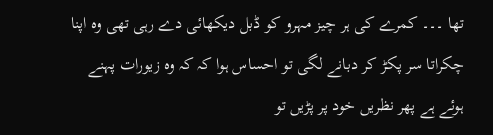تھا ۔۔۔ کمرے کی ہر چیز مہرو کو ڈبل دیکھائی دے رہی تھی وہ اپنا چکراتا سر پکڑ کر دبانے لگی تو احساس ہوا کہ کہ وہ زیورات پہنے ہوئے ہے پھر نظریں خود پر پڑیں تو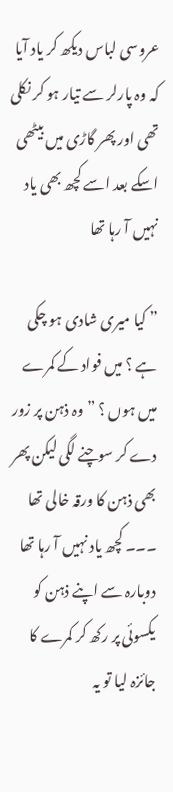عروسی لباس دیکھ کر یاد آیا کہ وہ پارلر سے تیار ہو کر نکلی تھی اور پھر گاڑی میں بیٹھی اسکے بعد اسے کچھ بھی یاد نہیں آ رہا تھا

” کیا میری شادی ہو چکی ہے ؟ میں فواد کے کمرے میں ہوں ؟ ” وہ ذہن پر زور دے کر سوچنے لگی لیکن پھر بھی ذہن کا ورقہ خالی تھا ۔۔۔ کچھ یاد نہیں آ رہا تھا دوبارہ سے اپنے ذہن کو یکسوئی پر رکھ کر کمرے کا جائزہ لیا تو یہ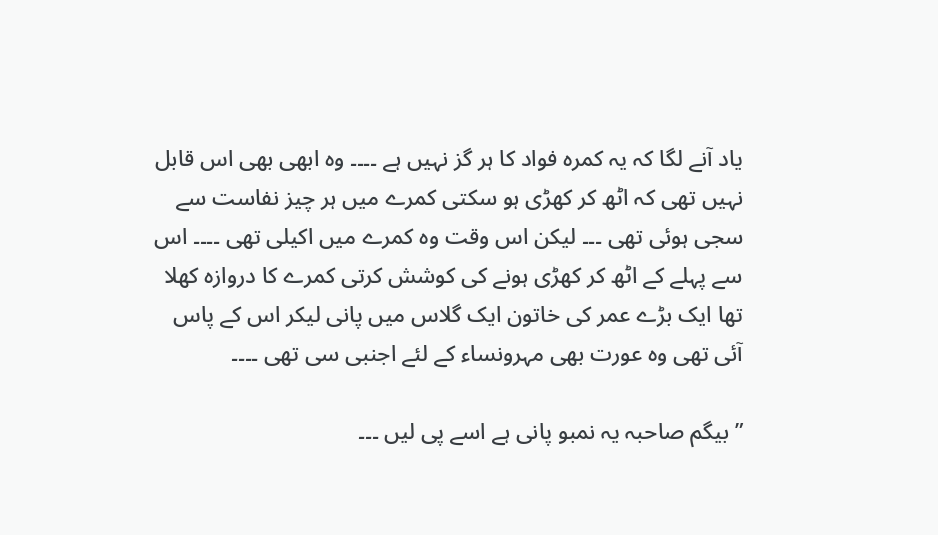یاد آنے لگا کہ یہ کمرہ فواد کا ہر گز نہیں ہے ۔۔۔۔ وہ ابھی بھی اس قابل نہیں تھی کہ اٹھ کر کھڑی ہو سکتی کمرے میں ہر چیز نفاست سے سجی ہوئی تھی ۔۔۔ لیکن اس وقت وہ کمرے میں اکیلی تھی ۔۔۔۔ اس سے پہلے کے اٹھ کر کھڑی ہونے کی کوشش کرتی کمرے کا دروازہ کھلا تھا ایک بڑے عمر کی خاتون ایک گلاس میں پانی لیکر اس کے پاس آئی تھی وہ عورت بھی مہرونساء کے لئے اجنبی سی تھی ۔۔۔۔

” بیگم صاحبہ یہ نمبو پانی ہے اسے پی لیں ۔۔۔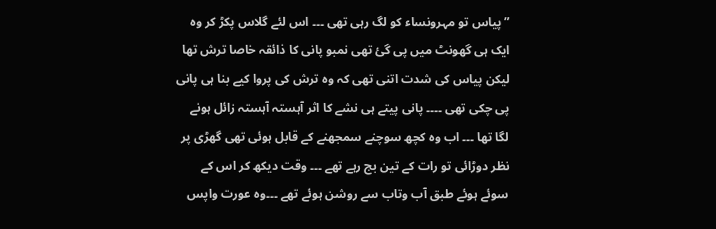” پیاس تو مہرونساء کو لگ رہی تھی ۔۔۔ اس لئے گلاس پکڑ کر وہ ایک ہی گھونٹ میں پی گئ تھی نمبو پانی کا ذائقہ خاصا ترش تھا لیکن پیاس کی شدت اتنی تھی کہ وہ ترش کی پروا کیے بنا ہی پانی پی چکی تھی ۔۔۔۔ پانی پیتے ہی نشے کا اثر آہستہ آہستہ زائل ہونے لگا تھا ۔۔۔ اب وہ کچھ سوچنے سمجھنے کے قابل ہوئی تھی گھڑی پر نظر دوڑائی تو رات کے تین بج رہے تھے ۔۔۔ وقت دیکھ کر اس کے سوئے ہوئے طبق آب وتاب سے روشن ہوئے تھے ۔۔۔وہ عورت واپس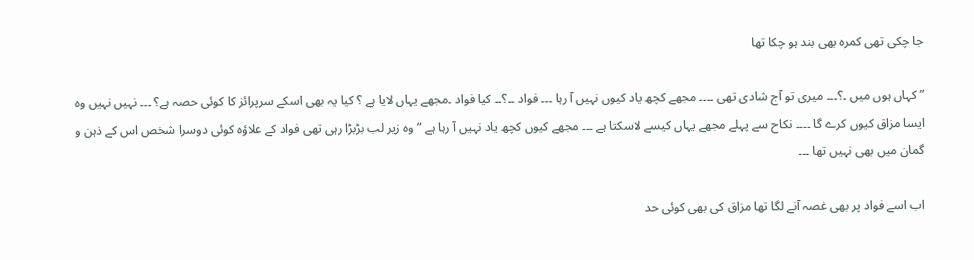جا چکی تھی کمرہ بھی بند ہو چکا تھا

” کہاں ہوں میں ۔؟۔۔۔ میری تو آج شادی تھی ۔۔۔۔ مجھے کچھ یاد کیوں نہیں آ رہا ۔۔۔ فواد ۔۔؟۔۔ کیا فواد ۔مجھے یہاں لایا ہے ؟ کیا یہ بھی اسکے سرپرائز کا کوئی حصہ ہے؟ ۔۔۔ نہیں نہیں وہ ایسا مزاق کیوں کرے گا ۔۔۔۔ نکاح سے پہلے مجھے یہاں کیسے لاسکتا ہے ۔۔۔ مجھے کیوں کچھ یاد نہیں آ رہا ہے ” وہ زیر لب بڑبڑا رہی تھی فواد کے علاؤہ کوئی دوسرا شخص اس کے ذہن و گمان میں بھی نہیں تھا ۔۔۔

اب اسے فواد پر بھی غصہ آنے لگا تھا مزاق کی بھی کوئی حد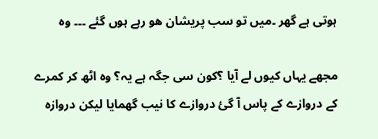ہوتی ہے گھر ۔میں تو سب پریشان ھو رہے ہوں گئے ۔۔۔ وہ

مجھے یہاں کیوں لے آیا ؟کون سی جگہ ہے یہ؟ وہ اٹھ کر کمرے کے دروازے کے پاس آ گئ دروازے کا نیب گھمایا لیکن دروازہ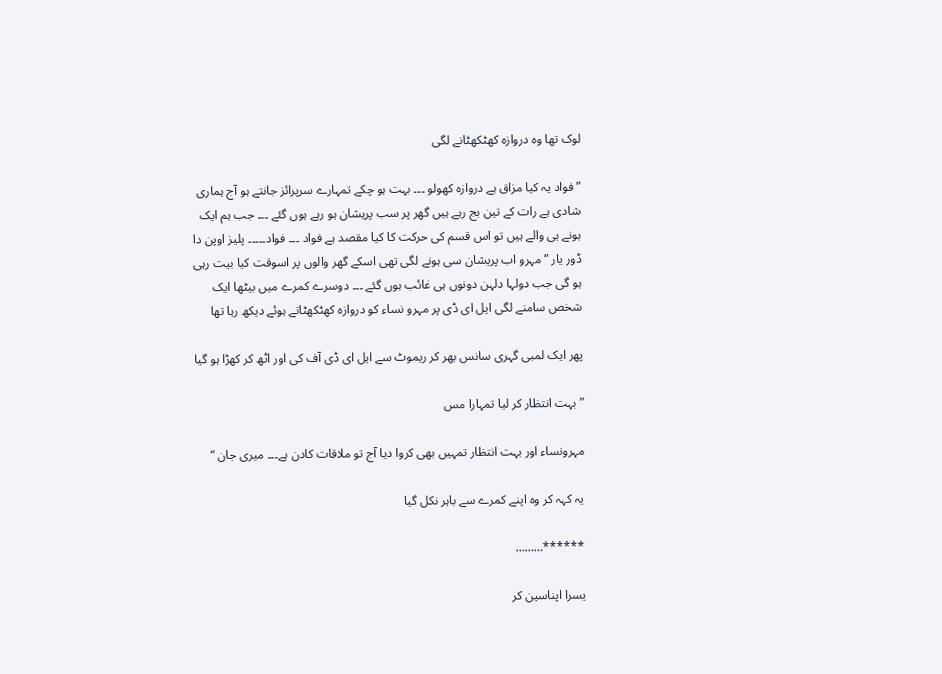لوک تھا وہ دروازہ کھٹکھٹانے لگی

” فواد یہ کیا مزاق ہے دروازہ کھولو ۔۔۔ بہت ہو چکے تمہارے سرپرائز جانتے ہو آج ہماری شادی ہے رات کے تین بج رہے ہیں گھر پر سب پریشان ہو رہے ہوں گئے ۔۔۔ جب ہم ایک ہونے ہی والے ہیں تو اس قسم کی حرکت کا کیا مقصد ہے فواد ۔۔۔ فواد۔۔۔۔۔ پلیز اوپن دا ڈور یار ” مہرو اب پریشان سی ہونے لگی تھی اسکے گھر والوں پر اسوقت کیا بیت رہی ہو گی جب دولہا دلہن دونوں ہی غائب ہوں گئے ۔۔۔ دوسرے کمرے میں بیٹھا ایک شخص سامنے لگی ایل ای ڈی پر مہرو نساء کو دروازہ کھٹکھٹاتے ہوئے دیکھ رہا تھا

پھر ایک لمبی گہری سانس بھر کر ریموٹ سے ایل ای ڈی آف کی اور اٹھ کر کھڑا ہو گیا

” بہت انتظار کر لیا تمہارا مس

مہرونساء اور بہت انتظار تمہیں بھی کروا دیا آج تو ملاقات کادن ہے۔۔۔ میری جان “

یہ کہہ کر وہ اپنے کمرے سے باہر نکل گیا

******………

یسرا اپناسین کر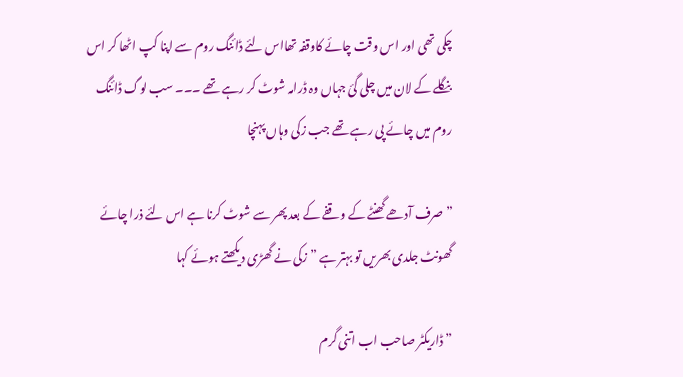چکی تھی اور اس وقت چائے کاوقفہ تھااس لئے ڈائنگ روم سے اپنا کپ اٹھا کر اس بنگلے کے لان میں چلی گئ جہاں وہ ڈرامہ شوٹ کر رہے تھے ۔۔۔ سب لوگ ڈائنگ روم میں چائے پی رہے تھے جب زکی وہاں پہنچا

” صرف آدھے گھنٹے کے وقفے کے بعد پھر سے شوٹ کرنا ہے اس لئے ذرا چائے گھونٹ جلدی بھریں تو بہتر ہے ” زکی نے گھڑی دیکھتے ہوئے کہا

” ڈاریکٹر صاحب اب اتنی گرم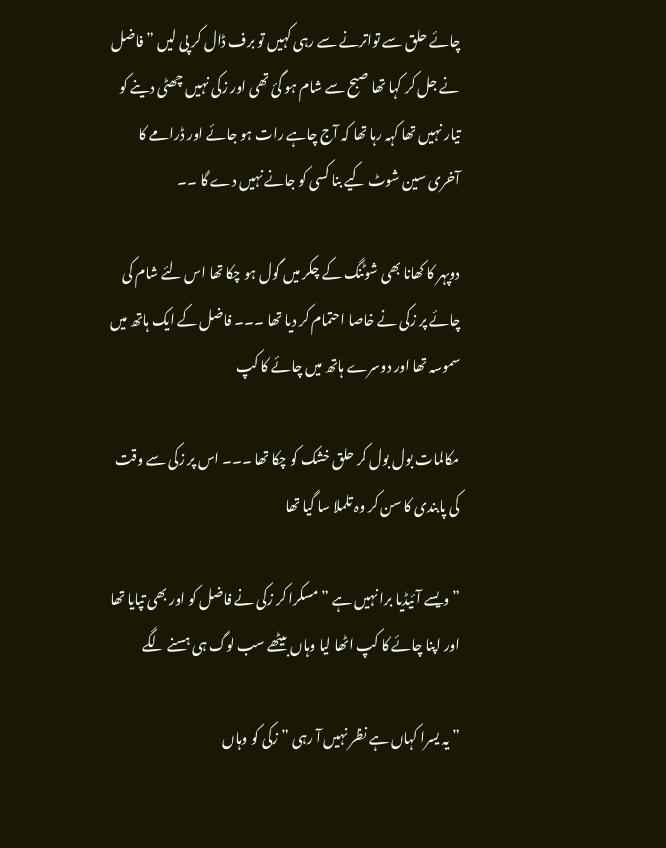چائے حلق سے تواترنے سے رہی کہیں تو برف ڈال کر پی لیں ” فاضل نے جل کر کہا تھا صبح سے شام ہو گئ تھی اور زکی نہیں چھٹی دینے کو تیار نہیں تھا کہہ رہا تھا کہ آج چاہے رات ہو جائے اور ڈرامے کا آخری سین شوٹ کیے بنا کسی کو جانے نہیں دے گا ۔۔

دوپہر کا کھانا بھی شوٹنگ کے چکر میں گول ہو چکا تھا اس لئے شام کی چائے پر زکی نے خاصا احتمام کر دیا تھا ۔۔۔ فاضل کے ایک ہاتھ میں سموسہ تھا اور دوسرے ہاتھ میں چائے کا کپ

مکالمات بول بول کر حلق خشک کو چکا تھا ۔۔۔ اس پر زکی سے وقت کی پابندی کا سن کر وہ تلملا سا گیا تھا

” ویسے آئیڈیا برا نہیں ہے ” مسکرا کر زکی نے فاضل کو اور بھی تپایا تھا اور اپنا چائے کا کپ اٹھا لیا وہاں بیٹھے سب لوگ ہی ہسنے لگے

” یہ یسرا کہاں ہے نظر نہیں آ رہی ” زکی کو وہاں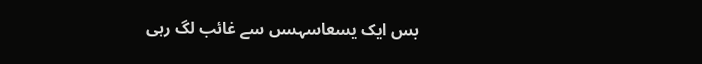بس ایک یسعاسہسں سے غائب لگ رہی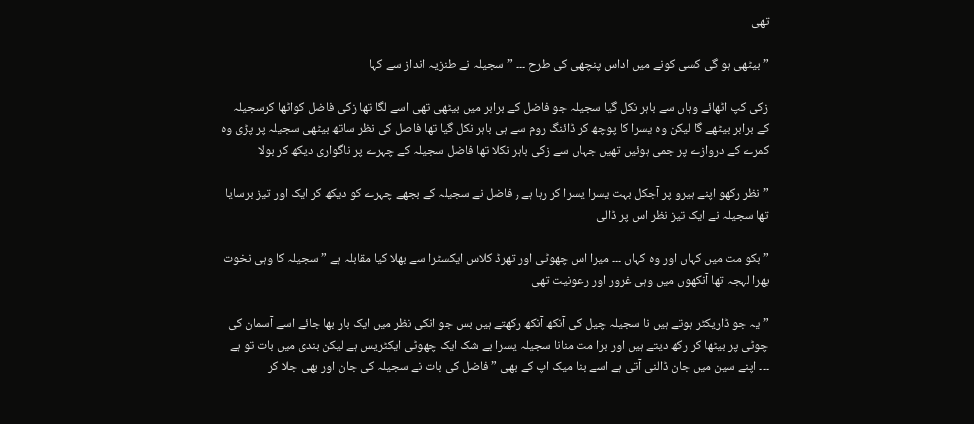تھی

” بیٹھی ہو گی کسی کونے میں اداس پنچھی کی طرح ۔۔۔ ” سجیلہ نے طنزیہ انداز سے کہا

زکی کپ اٹھائے وہاں سے باہر نکل گیا سجیلہ جو فاضل کے برابر میں بیٹھی تھی اسے لگا تھا زکی فاضل کواٹھا کرسجیلہ کے برابر بیٹھے گا لیکن وہ یسرا کا پوچھ کر ڈائنگ روم سے ہی باہر نکل گیا تھا فاصل کی نظر ساتھ بیٹھی سجیلہ پر پڑی وہ کمرے کے دروازے پر جمی ہوئیں تھیں جہاں سے زکی باہر نکلا تھا فاضل سجیلہ کے چہرے پر ناگواری دیکھ کر بولا

” نظر رکھو اپنے ہیرو پر آجکل بہت یسرا یسرا کر رہا ہے ٫ فاضل نے سجیلہ کے بجھے چہرے کو دیکھ کر ایک اور تیز برسایا تھا سجیلہ نے ایک تیز نظر اس پر ڈالی

” بکو مت میں کہاں اور وہ کہاں ۔۔۔ میرا اس چھوٹی اور تھرڈ کلاس ایکسٹرا سے بھلا کیا مقابلہ ہے ” سجیلہ کا وہی نخوت بھرا لہجہ تھا آنکھوں میں وہی غرور اور رعونیت تھی

” یہ جو ڈاریکٹر ہوتے ہیں نا سجیلہ چیل کی آنکھ آنکھ رکھتے ہیں بس جو انکی نظر میں ایک بار بھا جائے اسے آسمان کی چوٹی پر بیٹھا کر رکھ دیتے ہیں اور برا مت منانا سجیلہ یسرا بے شک ایک چھوٹی ایکٹریس ہے لیکن بندی میں بات تو ہے ۔۔۔ اپنے سین میں جان ڈالنی آتی ہے اسے بنا میک اپ کے بھی ” فاضل کی بات نے سجیلہ کی جان اور بھی جلا کر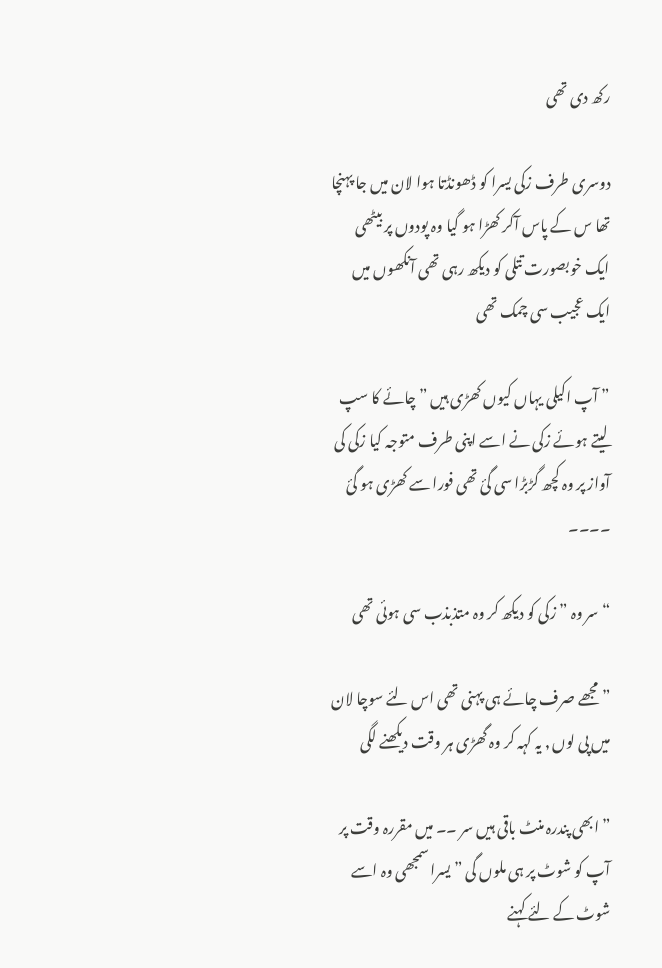رکھ دی تھی

دوسری طرف زکی یسرا کو ڈھونڈتا ہوا لان میں جا پہنچا تھا س کے پاس آکر کھڑا ہو گیا وہ پودوں پر بیٹھی ایک خوبصورت تتلی کو دیکھ رہی تھی آنکھوں میں ایک عجیب سی چمک تھی

” آپ اکیلی یہاں کیوں کھڑی ہیں ” چائے کا سپ لیتے ہوئے زکی نے اسے اپنی طرف متوجہ کیا زکی کی آواز پر وہ کچھ گڑبڑا سی گئ تھی فورا سے کھڑی ہو گئ ۔۔۔۔

“سر وہ ” زکی کو دیکھ کر وہ متذبذب سی ہوئی تھی

” مجھے صرف چائے ہی پہنی تھی اس لئے سوچا لان میں پی لوں ٫ یہ کہہ کر وہ گھڑی ہر وقت دیکھنے لگی

” ابھی پندرہ منٹ باقی ہیں سر ۔۔ میں مقررہ وقت پر آپ کو شوٹ پر ہی ملوں گی ” یسرا سمجھی وہ اسے شوٹ کے لئے کہنے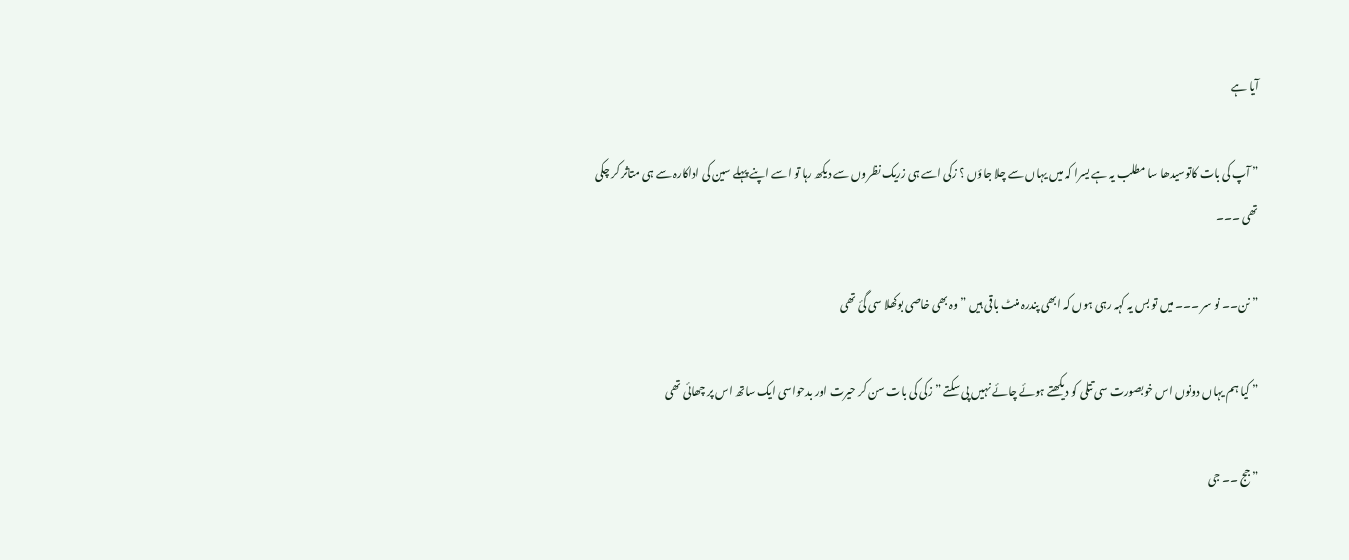آیا ہے

” آپ کی بات کاتوسیدھا سا مطلب یہ ہے یسرا کہ میں یہاں سے چلا جاؤں ؟ زکی اسے ہی زریک نظروں سے دیکھ رہا تو اسے اپنے پہلے سین کی اداکارہ سے ہی متاثر کر چکی تھی ۔۔۔

” نن۔۔ نو سر ۔۔۔ میں تو بس یہ کہہ رہی ہوں کہ ابھی پندرہ منٹ باقی ہیں ” وہ بھی خاصی بوکھلا سی گئ تھی

” کیا ہم یہاں دونوں اس خوبصورت سی تتلی کو دیکھتے ہوئے چائے نہیں پی سکتے ” زکی کی بات سن کر حیرت اور بدحواسی ایک ساتھ اس پر چھائی تھی

” جج ۔۔ جی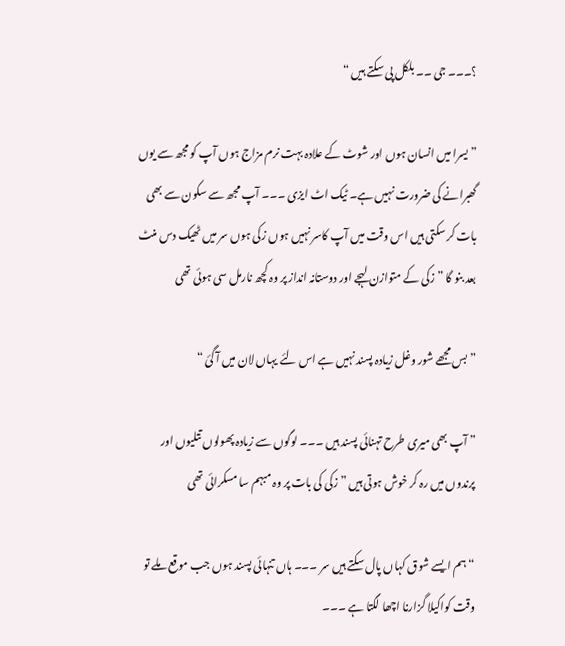؟۔۔۔ جی ۔۔ بلکل پی سکتے ہیں “

” یسرا میں انسان ہوں اور شوٹ کے علادہ بہت نرم مزاج ہوں آپ کو مجھ سے یوں گھبرانے کی ضرورت نہیں ہے۔ ٹیک اٹ ایزی ۔۔۔ آپ مجھ سے سکون سے بھی بات کر سکتی ہیں اس وقت میں آپ کاسر نہیں ہوں زکی ہوں سر میں ٹھیک دس منٹ بعد بنو گا ” زکی کے متوازن لہجے اور دوستانہ انداز پر وہ کچھ نارمل سی ہوئی تھی

” بس مجھے شور وغل زیادہ پسند نہیں ہے اس لئے یہاں لان میں آ گئ “

” آپ بھی میری طرح تہنائی پسند ہیں ۔۔۔ لوگوں سے زیادہ پھولوں تتلیوں اور پرندوں میں رہ کر خوش ہوتی ہیں ” زکی کی بات پر وہ مبہم سا مسکرائی تھی

“ہم ایسے شوق کہاں پال سکتے ہیں سر ۔۔۔ ہاں تنہائی پسند ہوں جب موقع ملے تو وقت کواکیلا گزارنا اچھا لگتا ہے ۔۔۔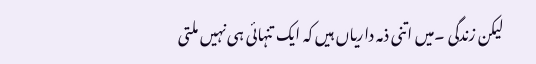لیکن زندگی ۔میں اتنی ذمہ داریاں ہیں کہ ایک تنہائی ہی نہیں ملتی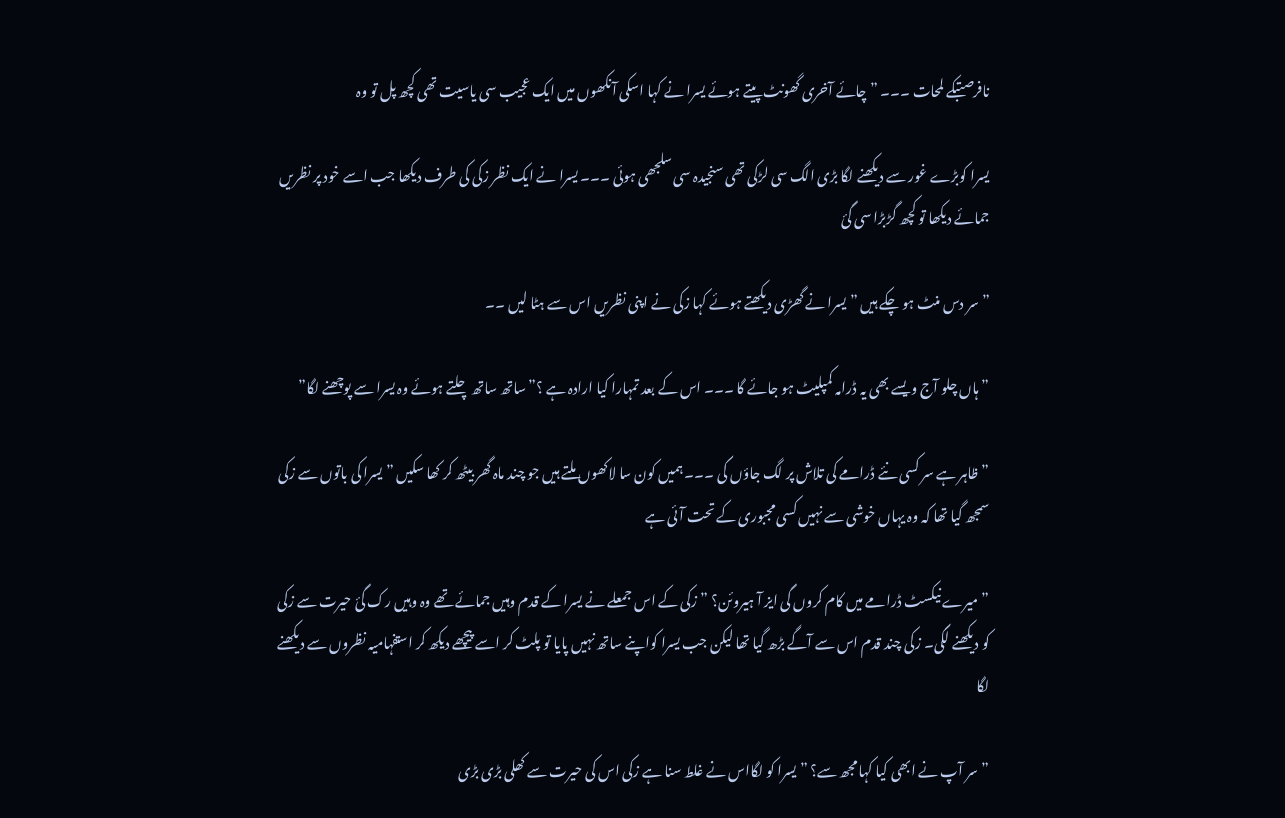نافرصتبکے لمحات ۔۔۔ ” چائے آخری گھونٹ پیتے ہوئے یسرا نے کہا اسکی آنکھوں میں ایک عجیب سی یاسیت تھی کچھ پل تو وہ

یسرا کوبڑے غور سے دیکھنے لگا بڑی الگ سی لڑکی تھی سنجیدہ سی سلجھی ہوئی ۔۔۔ یسرا نے ایک نظر زکی کی طرف دیکھا جب اسے خود پر نظریں جمائے دیکھا تو کچھ گڑبڑا سی گئ

” سر دس منٹ ہو چکے ہیں ” یسرا نے گھڑی دیکھتے ہوئے کہا زکی نے اپنی نظریں اس سے ہٹا لیں ۔۔

” ہاں چلو آج ویسے بھی یہ ڈرامہ کمپلیٹ ہو جائے گا ۔۔۔ اس کے بعد تمہارا کیا ارادہ ہے ؟” ساتھ ساتھ چلتے ہوئے وہ یسرا سے پوچھنے لگا”

” ظاہر ہے سر کسی نئے ڈرامے کی تلاش پر لگ جاؤں گی ۔۔۔ ہمیں کون سا لاکھوں ملتے ہیں جو چند ماہ گھر بیٹھ کر کھا سکیں ” یسرا کی باتوں سے زکی سمجھ گیا تھا کہ وہ یہاں خوشی سے نہیں کسی مجبوری کے تحت آئی ہے

” میرے نیکسٹ ڈرامے میں کام کروں گی ایز آ ہیروئن؟ ” زکی کے اس جمعلے نے یسرا کے قدم وہیں جمائے تھے وہ وہیں رک گئ حیرت سے زکی کو دیکھنے لگی۔ زکی چند قدم اس سے آگے بڑھ گیا تھا لیکن جب یسرا کواپنے ساتھ نہیں پایا تو پلٹ کر اسے پیچھے دیکھ کر استفہامیہ نظروں سے دیکھنے لگا

” سر آپ نے ابھی کیا کہا مجھ سے؟ ” یسرا کو لگااس نے غلط سنا ہے زکی اس کی حیرت سے کھلی بڑی بڑی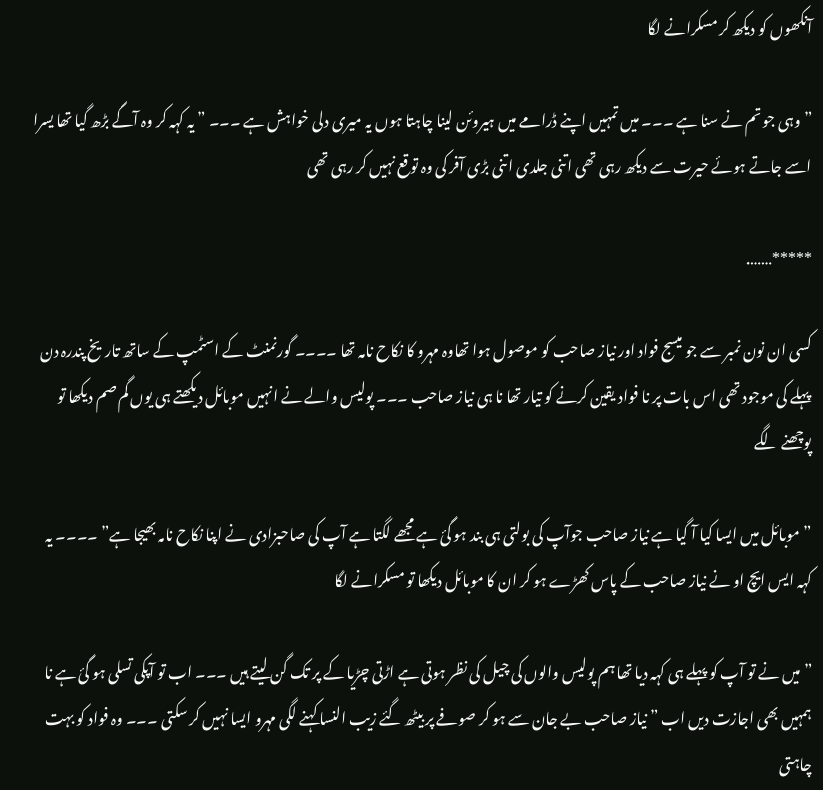آنکھوں کو دیکھ کر مسکرانے لگا

” وہی جو تم نے سنا ہے ۔۔۔ میں تمہیں اپنے ڈرامے میں ہیروئن لینا چاہتا ہوں یہ میری دلی خواہش ہے ۔۔۔ ” یہ کہہ کر وہ آگے بڑھ گیا تھا یسرا اسے جاتے ہوئے حیرت سے دیکھ رہی تھی اتنی جلدی اتنی بڑی آفر کی وہ توقع نہیں کر رہی تھی

*****…….

کسی ان نون نمبر سے جو میسج فواد اور نیاز صاحب کو موصول ہوا تھاوہ مہرو کا نکاح نامہ تھا ۔۔۔۔ گورنمنٹ کے اسٹمپ کے ساتھ تاریخ پندرہ دن پہلے کی موجود تھی اس بات پر نا فواد یقین کرنے کو تیار تھا نا ہی نیاز صاحب ۔۔۔ پولیس والے نے انہیں موبائل دیکھتے ہی یوں گم صم دیکھا تو پوچھنے لگے

” موبائل میں ایسا کیا آ گیا ہے نیاز صاحب جوآپ کی بولتی ہی بند ہو گئ ہے مجھے لگتا ہے آپ کی صاحبزادی نے اپنا نکاح نامہ بھیجا ہے” ۔۔۔۔ یہ کہہ ایس ایچ او نے نیاز صاحب کے پاس کھڑے ہو کر ان کا موبائل دیکھا تو مسکرانے لگا

” میں نے تو آپ کو پہلے ہی کہہ دیا تھا ہم پولیس والوں کی چیل کی نظر ہوتی ہے اڑتی چڑیا کے پر تک گن لیتے ہیں ۔۔۔ اب تو آپکی تسلی ہو گئ ہے نا ہمہیں بھی اجازت دیں اب ” نیاز صاحب بے جان سے ہو کر صوفے پر بیٹھ گئے زیب النسا کہنے لگی مہرو ایسا نہیں کر سکتی ۔۔۔ وہ فواد کو بہت چاہتی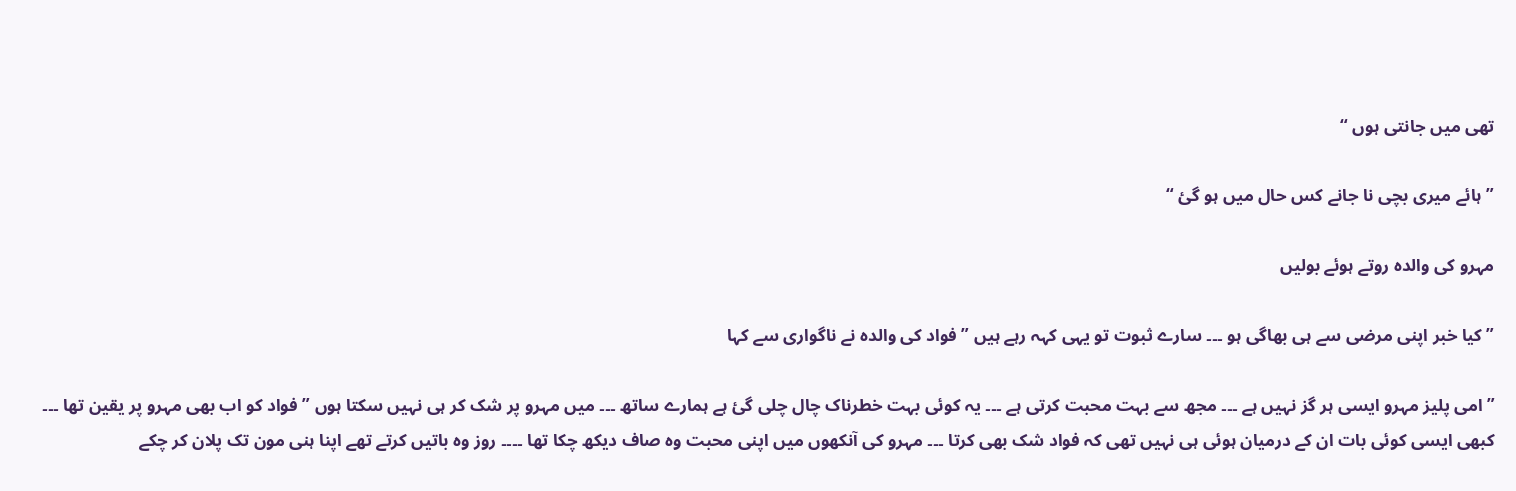تھی میں جانتی ہوں “

” ہائے میری بچی نا جانے کس حال میں ہو گئ “

مہرو کی والدہ روتے ہوئے بولیں

” کیا خبر اپنی مرضی سے ہی بھاگی ہو ۔۔۔ سارے ثبوت تو یہی کہہ رہے ہیں ” فواد کی والدہ نے ناگواری سے کہا

” امی پلیز مہرو ایسی ہر گز نہیں ہے ۔۔۔ مجھ سے بہت محبت کرتی ہے ۔۔۔ یہ کوئی بہت خطرناک چال چلی گئ ہے ہمارے ساتھ ۔۔۔ میں مہرو پر شک کر ہی نہیں سکتا ہوں ” فواد کو اب بھی مہرو پر یقین تھا ۔۔۔ کبھی ایسی کوئی بات ان کے درمیان ہوئی ہی نہیں تھی کہ فواد شک بھی کرتا ۔۔۔ مہرو کی آنکھوں میں اپنی محبت وہ صاف دیکھ چکا تھا ۔۔۔۔ روز وہ باتیں کرتے تھے اپنا ہنی مون تک پلان کر چکے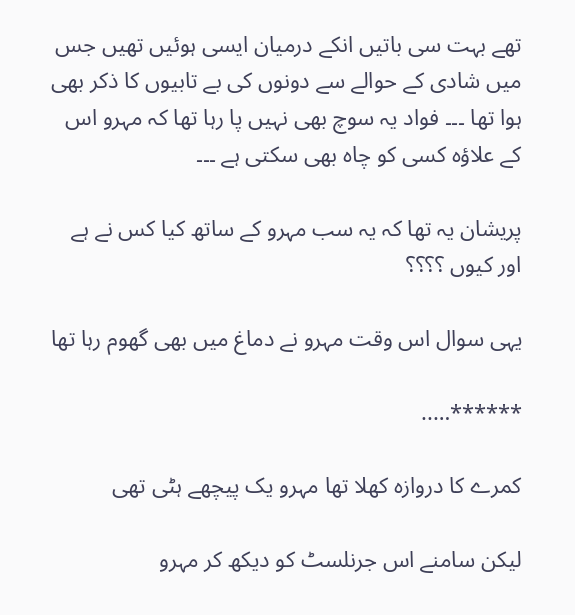تھے بہت سی باتیں انکے درمیان ایسی ہوئیں تھیں جس میں شادی کے حوالے سے دونوں کی بے تابیوں کا ذکر بھی ہوا تھا ۔۔۔ فواد یہ سوچ بھی نہیں پا رہا تھا کہ مہرو اس کے علاؤہ کسی کو چاہ بھی سکتی ہے ۔۔۔

پریشان یہ تھا کہ یہ سب مہرو کے ساتھ کیا کس نے ہے اور کیوں ؟؟؟؟

یہی سوال اس وقت مہرو نے دماغ میں بھی گھوم رہا تھا

******…..

کمرے کا دروازہ کھلا تھا مہرو یک پیچھے ہٹی تھی

لیکن سامنے اس جرنلسٹ کو دیکھ کر مہرو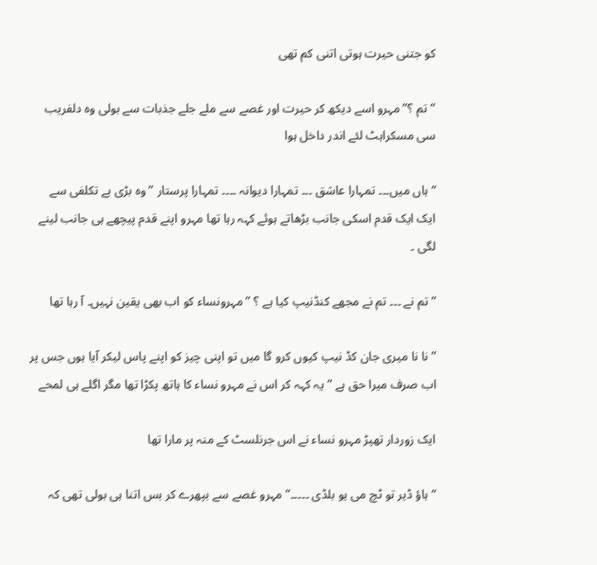کو جتنی حیرت ہوتی اتنی کم تھی

” تم ؟” مہرو اسے دیکھ کر حیرت اور غصے سے ملے جلے جذبات سے بولی وہ دلفریب سی مسکراہٹ لئے اندر داخل ہوا

“ہاں میں۔۔۔ تمہارا عاشق ۔۔۔ تمہارا دیوانہ ۔۔۔۔ تمہارا پرستار ” وہ بڑی بے تکلفی سے ایک ایک قدم اسکی جانب بڑھاتے ہوئے کہہ رہا تھا مہرو اپنے قدم پیچھے ہی جانب لینے لگی ۔

” تم نے ۔۔۔ تم نے مجھے کنڈنیپ کیا ہے ؟ ” مہرونساء کو اب بھی یقین نہیں۔ آ رہا تھا

” نا نا میری جان کڈ نیپ کیوں کرو گا میں تو اپنی چیز کو اپنے پاس لیکر آیا ہوں جس پر اب صرف میرا حق ہے ” یہ کہہ کر اس نے مہرو نساء کا ہاتھ پکڑا تھا مگر اگلے ہی لمحے

ایک زوردار تھپڑ مہرو نساء نے اس جرنلسٹ کے منہ پر مارا تھا

“ہاؤ ڈیر تو ٹچ می یو بلڈی ۔۔۔۔۔” مہرو غصے سے بپھرے کر بس اتنا ہی بولی تھی کہ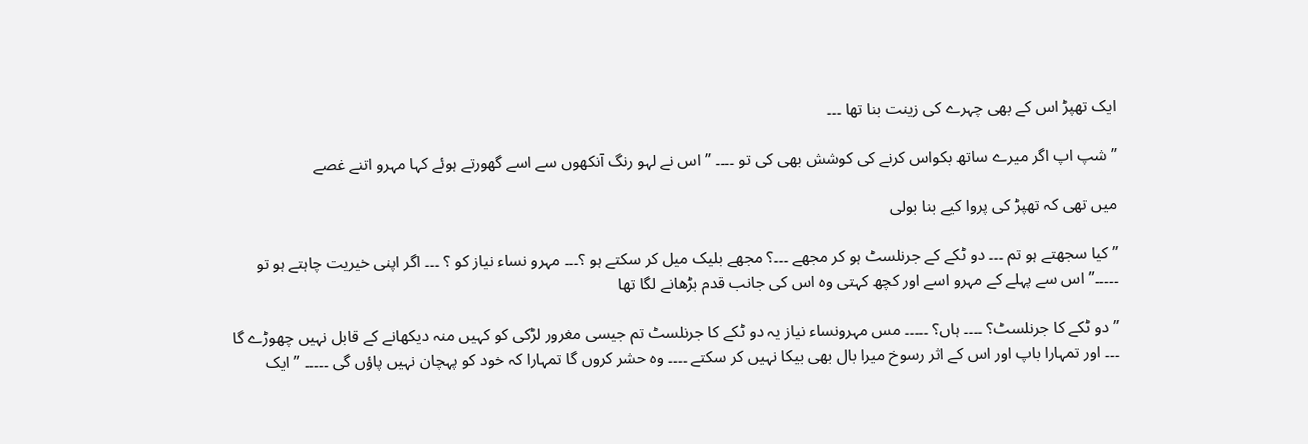ایک تھپڑ اس کے بھی چہرے کی زینت بنا تھا ۔۔۔

” شپ اپ اگر میرے ساتھ بکواس کرنے کی کوشش بھی کی تو ۔۔۔۔ ” اس نے لہو رنگ آنکھوں سے اسے گھورتے ہوئے کہا مہرو اتنے غصے

میں تھی کہ تھپڑ کی پروا کیے بنا بولی

” کیا سجھتے ہو تم ۔۔۔ دو ٹکے کے جرنلسٹ ہو کر مجھے ۔۔۔؟ مجھے بلیک میل کر سکتے ہو ؟۔۔۔ مہرو نساء نیاز کو ؟ ۔۔۔ اگر اپنی خیریت چاہتے ہو تو ۔۔۔۔۔” اس سے پہلے کے مہرو اسے اور کچھ کہتی وہ اس کی جانب قدم بڑھانے لگا تھا

” دو ٹکے کا جرنلسٹ؟ ۔۔۔۔ ہاں؟ ۔۔۔۔۔ مس مہرونساء نیاز یہ دو ٹکے کا جرنلسٹ تم جیسی مغرور لڑکی کو کہیں منہ دیکھانے کے قابل نہیں چھوڑے گا ۔۔۔ اور تمہارا باپ اور اس کے اثر رسوخ میرا بال بھی بیکا نہیں کر سکتے ۔۔۔۔ وہ حشر کروں گا تمہارا کہ خود کو پہچان نہیں پاؤں گی ۔۔۔۔۔ ” ایک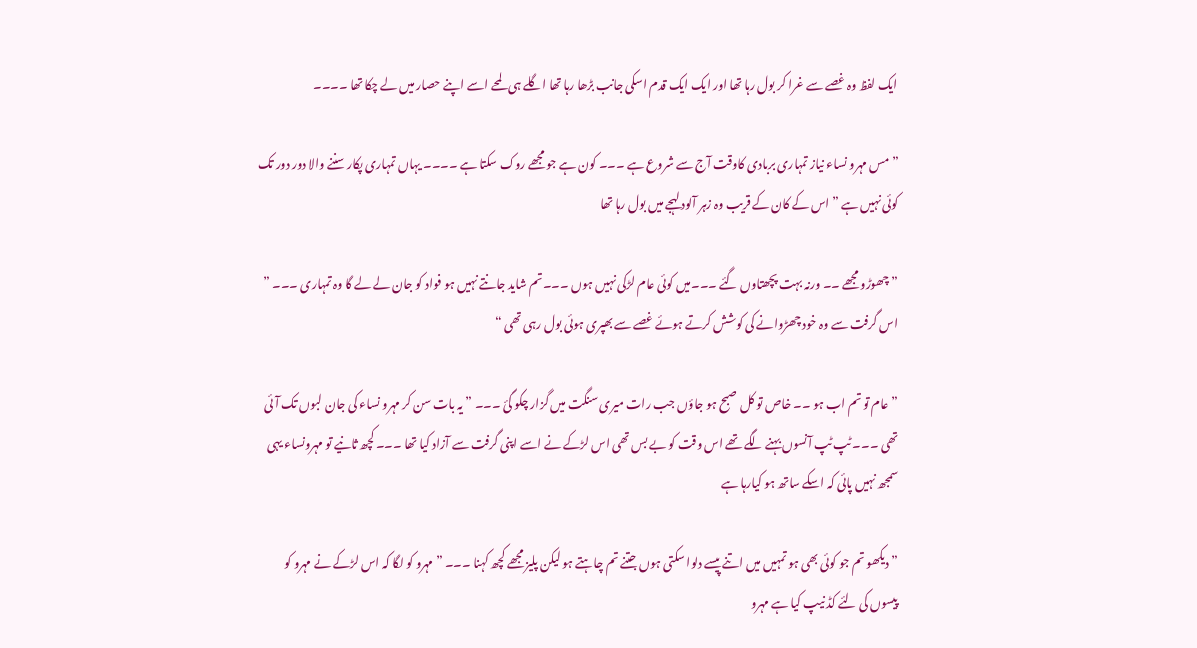ایک لفظ وہ غصے سے غرا کر بول رہا تھا اور ایک ایک قدم اسکی جانب بڑھا رہا تھا اگلے ہی لمحے اسے اپنے حصار میں لے چکا تھا ۔۔۔۔

” مس مہرو نساء نیاز تمہاری بربادی کاوقت آج سے شروع ہے ۔۔۔ کون ہے جو مجھے روک سکتا ہے ۔۔۔۔ یہاں تمہاری پکار سننے والا دور دور تک کوئی نہیں ہے ” اس کے کان کے قریب وہ زہر آلود لہجے میں بول رہا تھا

” چھوڑو مجھے ۔۔ ورنہ بہت پچھتاوں گئے ۔۔۔میں کوئی عام لڑکی نہیں ہوں ۔۔۔تم شاید جانتے نہیں ہو فواد کو جان لے لے گا وہ تمہاری ۔۔۔ ” اس گرفت سے وہ خود چھڑوانے کی کوشش کرتے ہوئے غصے سے بھپری ہوئی بول رہی تھی “

” عام تو تم اب ہو ۔۔ خاص تو کل صبح ہو جاؤں جب رات میری سنگت میں گزار چکو گئ ۔۔۔ ” یہ بات سن کر مہرو نساء کی جان لبوں تک آئی تھی ۔۔۔ ٹپ ٹپ آنسوں بہنے لگے تھے اس وقت کو بے بس تھی اس لڑکے نے اسے اپنی گرفت سے آزاد کیا تھا ۔۔۔ کچھ ثانیے تو مہرونساء یہی سمجھ نہیں پائی کہ اسکے ساتھ ہو کیارہا ہے

” دیکھو تم جو کوئی بھی ہو تمہیں میں اتنے پیسے دلوا سکتی ہوں جتنے تم چاہتے ہو لیکن پلیز مجھے کچھ کہنا ۔۔۔ ” مہرو کو لگا کہ اس لڑکے نے مہرو کو پیسوں کی لئے کڈ نیپ کیا ہے مہرو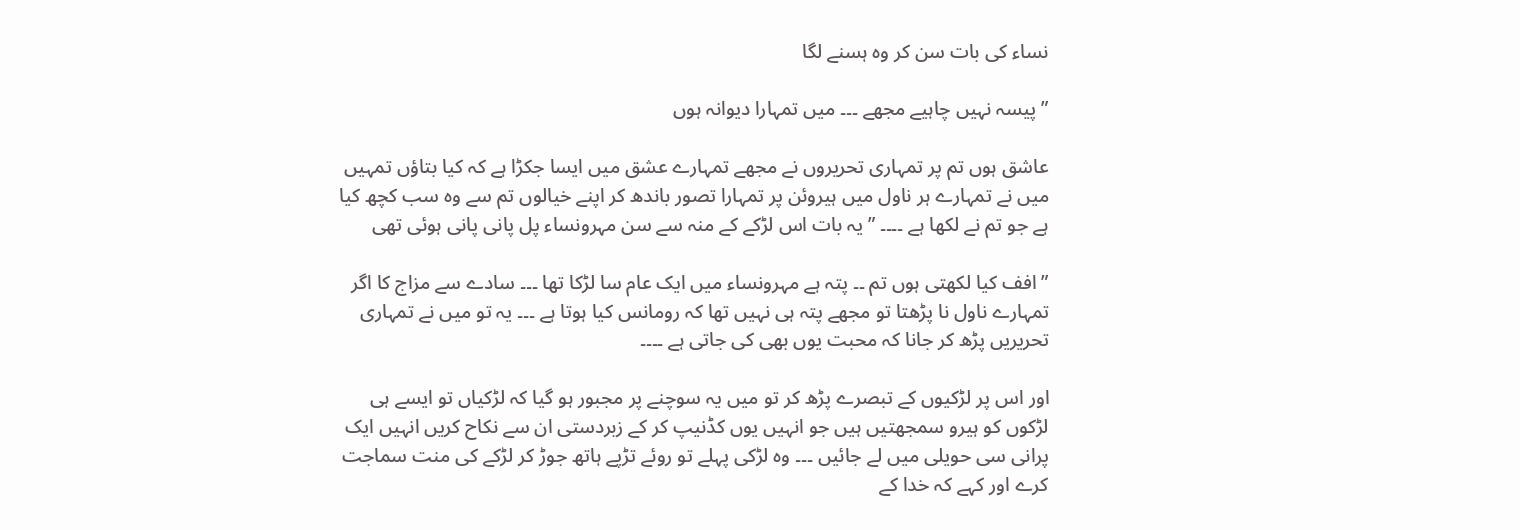نساء کی بات سن کر وہ ہسنے لگا

” پیسہ نہیں چاہیے مجھے ۔۔۔ میں تمہارا دیوانہ ہوں

عاشق ہوں تم پر تمہاری تحریروں نے مجھے تمہارے عشق میں ایسا جکڑا ہے کہ کیا بتاؤں تمہیں میں نے تمہارے ہر ناول میں ہیروئن پر تمہارا تصور باندھ کر اپنے خیالوں تم سے وہ سب کچھ کیا ہے جو تم نے لکھا ہے ۔۔۔۔ ” یہ بات اس لڑکے کے منہ سے سن مہرونساء پل پانی پانی ہوئی تھی

” افف کیا لکھتی ہوں تم ۔۔ پتہ ہے مہرونساء میں ایک عام سا لڑکا تھا ۔۔۔ سادے سے مزاج کا اگر تمہارے ناول نا پڑھتا تو مجھے پتہ ہی نہیں تھا کہ رومانس کیا ہوتا ہے ۔۔۔ یہ تو میں نے تمہاری تحریریں پڑھ کر جانا کہ محبت یوں بھی کی جاتی ہے ۔۔۔۔

اور اس پر لڑکیوں کے تبصرے پڑھ کر تو میں یہ سوچنے پر مجبور ہو گیا کہ لڑکیاں تو ایسے ہی لڑکوں کو ہیرو سمجھتیں ہیں جو انہیں یوں کڈنیپ کر کے زبردستی ان سے نکاح کریں انہیں ایک پرانی سی حویلی میں لے جائیں ۔۔۔ وہ لڑکی پہلے تو روئے تڑپے ہاتھ جوڑ کر لڑکے کی منت سماجت کرے اور کہے کہ خدا کے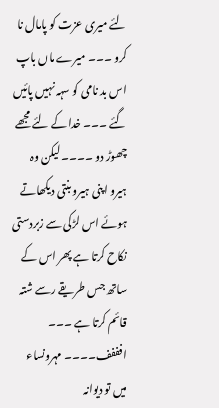لئے میری عزت کو پامال نا کرو ۔۔۔ میرے ماں باپ اس بد نامی کو سہہ نہیں پائیں گئے ۔۔۔ خدا کے لئے مجھے چھوڑ دو ۔۔۔۔ لیکن وہ ہیرو اپنی ہیرو بنتی دیکھاتے ہوئے اس لڑکی سے زبردستی نکاح کرتا ہے پھر اس کے ساتھ جس طریقے رسے شتہ قائم کرتا ہے ۔۔۔ افففف۔۔۔۔ مہرونساء میں تو دیوانہ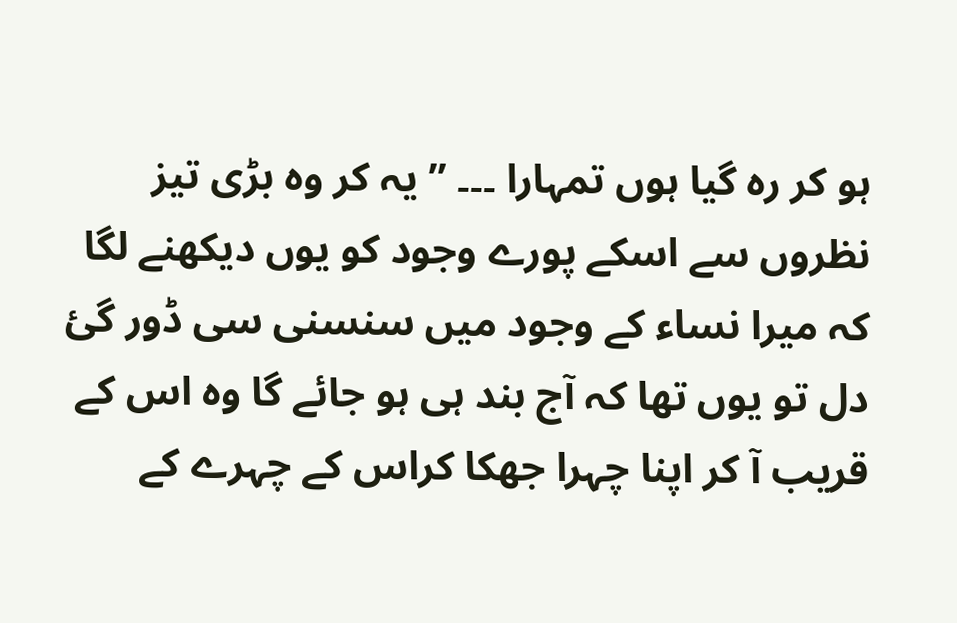ہو کر رہ گیا ہوں تمہارا ۔۔۔ ” یہ کر وہ بڑی تیز نظروں سے اسکے پورے وجود کو یوں دیکھنے لگا کہ میرا نساء کے وجود میں سنسنی سی ڈور گئ دل تو یوں تھا کہ آج بند ہی ہو جائے گا وہ اس کے قریب آ کر اپنا چہرا جھکا کراس کے چہرے کے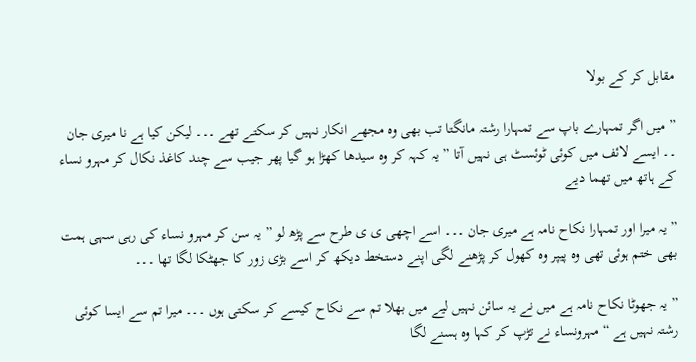مقابل کر کے بولا

” میں اگر تمہارے باپ سے تمہارا رشتہ مانگتا تب بھی وہ مجھے انکار نہیں کر سکتے تھے ۔۔۔ لیکن کیا ہے نا میری جان ۔۔ ایسے لائف میں کوئی ٹوئسٹ ہی نہیں آتا ” یہ کہہ کر وہ سیدھا کھڑا ہو گیا پھر جیب سے چند کاغذ نکال کر مہرو نساء کے ہاتھ میں تھما دیے

” یہ میرا اور تمہارا نکاح نامہ ہے میری جان ۔۔۔ اسے اچھی ی ی طرح سے پڑھ لو ” یہ سن کر مہرو نساء کی رہی سہی ہمت بھی ختم ہوئی تھی وہ پیپر وہ کھول کر پڑھنے لگی اپنے دستخط دیکھ کر اسے بڑی زور کا جھٹکا لگا تھا ۔۔۔

” یہ جھوٹا نکاح نامہ ہے میں نے یہ سائن نہیں لیے میں بھلا تم سے نکاح کیسے کر سکتی ہوں ۔۔۔ میرا تم سے ایسا کوئی رشتہ نہیں ہے “مہرونساء نے تڑپ کر کہا وہ ہسنے لگا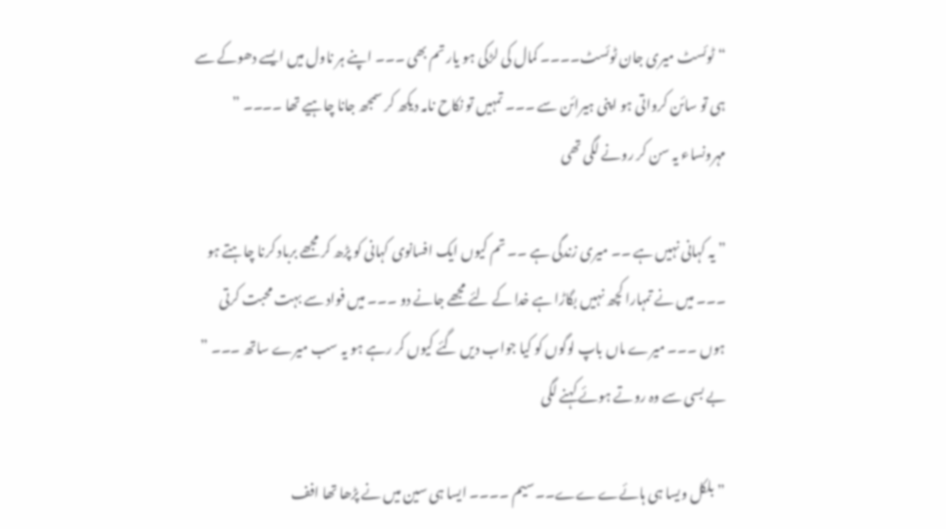“ٹوئسٹ میری جان ٹوئسٹ۔۔۔۔ کمال کی لڑکی ہو یار تم بھی ۔۔۔ اپنے ہر ناول میں ایسے دھوکے سے ہی تو سائن کرواتی ہو اپنی ہیرائن سے ۔۔۔ تمہیں تو نکاح نامہ دیکھ کر سمجھ جانا چاہیے تھا ۔۔۔۔ ” مہرونساء یہ سن کر رونے لگی تھی

” یہ کہانی نہیں ہے ۔۔ میری زندگی ہے ۔۔ تم کیوں ایک افسانوی کہانی کو پڑھ کر مجھے برباد کرنا چاہتے ہو ۔۔۔ میں نے تمہارا کچھ نہیں بگاڑا ہے خدا کے لئے مجھے جانے دو ۔۔۔ میں فواد سے بہت محبت کرتی ہوں ۔۔۔ میرے ماں باپ لوگوں کو کیا جواب دیں گئے کیوں کر رہے ہو یہ سب میرے ساتھ ۔۔۔ ” بے بسی سے وہ روتے ہوئے کہنے لگی

” بلکل ویسا ہی ہائےےےے۔۔ سیم ۔۔۔۔ ایسا ہی سین میں نے پڑھا تھا افف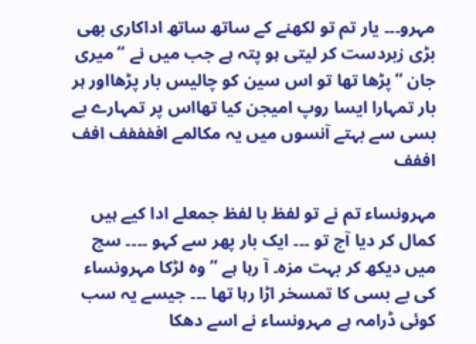مہرو۔۔۔ یار تم تو لکھنے کے ساتھ ساتھ اداکاری بھی بڑی زبردست کر لیتی ہو پتہ ہے جب میں نے “میری جان “پڑھا تھا تو اس سین کو چالیس بار پڑھااور ہر بار تمہارا ایسا روپ امیجن کیا تھااس پر تمہارے بے بسی سے بہتے آنسوں میں یہ مکالمے اففففف افف اففف

مہرونساء تم نے تو لفظ با لفظ جمعلے ادا کیے ہیں کمال کر دیا آج تو ۔۔۔ ایک بار پھر سے کہو ۔۔۔۔ سچ میں دیکھ کر بہت مزہ۔ آ رہا ہے ” وہ لڑکا مہرونساء کی بے بسی کا تمسخر اڑا رہا تھا ۔۔۔ جیسے یہ سب کوئی ڈرامہ ہے مہرونساء نے اسے دھکا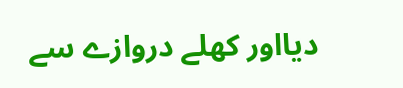دیااور کھلے دروازے سے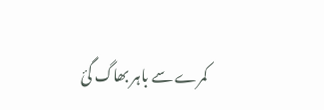کمرے سے باہر بھاگ گئ